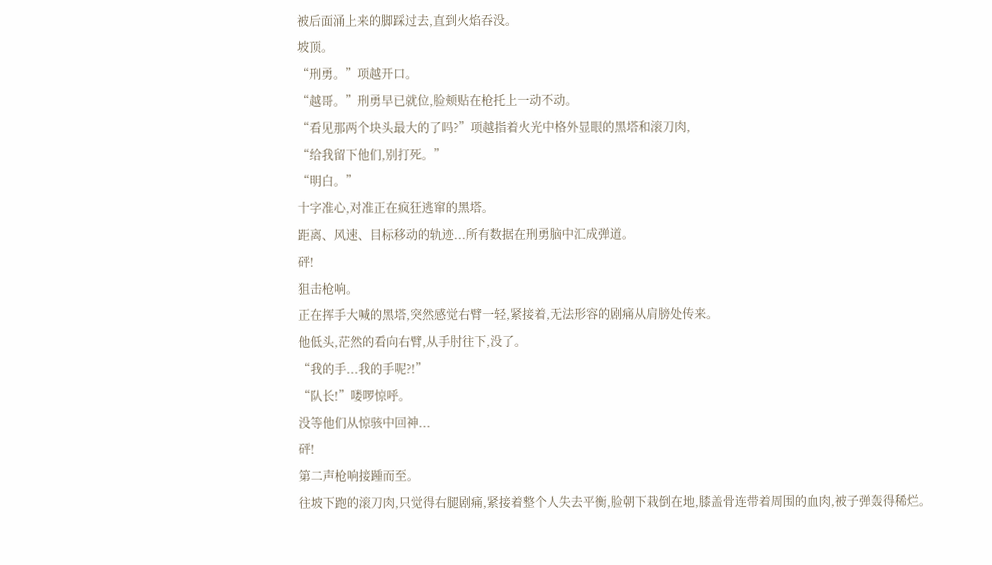被后面涌上来的脚踩过去,直到火焰吞没。
坡顶。
“刑勇。”项越开口。
“越哥。”刑勇早已就位,脸颊贴在枪托上一动不动。
“看见那两个块头最大的了吗?”项越指着火光中格外显眼的黑塔和滚刀肉,
“给我留下他们,别打死。”
“明白。”
十字准心,对准正在疯狂逃窜的黑塔。
距离、风速、目标移动的轨迹...所有数据在刑勇脑中汇成弹道。
砰!
狙击枪响。
正在挥手大喊的黑塔,突然感觉右臂一轻,紧接着,无法形容的剧痛从肩膀处传来。
他低头,茫然的看向右臂,从手肘往下,没了。
“我的手...我的手呢?!”
“队长!”喽啰惊呼。
没等他们从惊骇中回神...
砰!
第二声枪响接踵而至。
往坡下跑的滚刀肉,只觉得右腿剧痛,紧接着整个人失去平衡,脸朝下栽倒在地,膝盖骨连带着周围的血肉,被子弹轰得稀烂。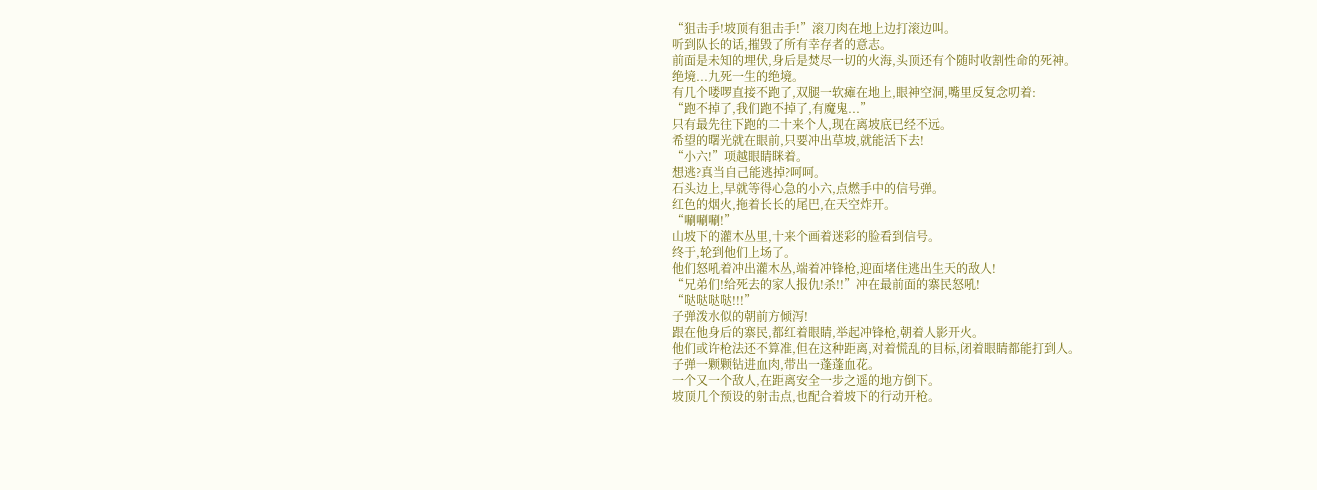“狙击手!坡顶有狙击手!”滚刀肉在地上边打滚边叫。
听到队长的话,摧毁了所有幸存者的意志。
前面是未知的埋伏,身后是焚尽一切的火海,头顶还有个随时收割性命的死神。
绝境...九死一生的绝境。
有几个喽啰直接不跑了,双腿一软瘫在地上,眼神空洞,嘴里反复念叨着:
“跑不掉了,我们跑不掉了,有魔鬼...”
只有最先往下跑的二十来个人,现在离坡底已经不远。
希望的曙光就在眼前,只要冲出草坡,就能活下去!
“小六!”项越眼睛眯着。
想逃?真当自己能逃掉?呵呵。
石头边上,早就等得心急的小六,点燃手中的信号弹。
红色的烟火,拖着长长的尾巴,在天空炸开。
“唰唰唰!”
山坡下的灌木丛里,十来个画着迷彩的脸看到信号。
终于,轮到他们上场了。
他们怒吼着冲出灌木丛,端着冲锋枪,迎面堵住逃出生天的敌人!
“兄弟们!给死去的家人报仇!杀!!”冲在最前面的寨民怒吼!
“哒哒哒哒!!!”
子弹泼水似的朝前方倾泻!
跟在他身后的寨民,都红着眼睛,举起冲锋枪,朝着人影开火。
他们或许枪法还不算准,但在这种距离,对着慌乱的目标,闭着眼睛都能打到人。
子弹一颗颗钻进血肉,带出一蓬蓬血花。
一个又一个敌人,在距离安全一步之遥的地方倒下。
坡顶几个预设的射击点,也配合着坡下的行动开枪。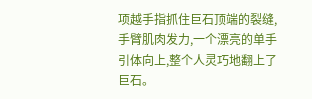项越手指抓住巨石顶端的裂缝,手臂肌肉发力,一个漂亮的单手引体向上,整个人灵巧地翻上了巨石。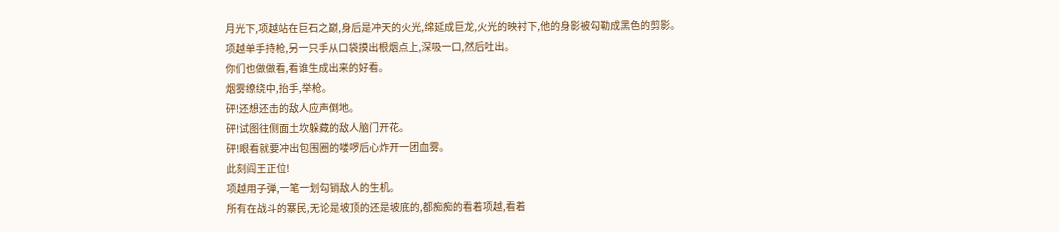月光下,项越站在巨石之巅,身后是冲天的火光,绵延成巨龙,火光的映衬下,他的身影被勾勒成黑色的剪影。
项越单手持枪,另一只手从口袋摸出根烟点上,深吸一口,然后吐出。
你们也做做看,看谁生成出来的好看。
烟雾缭绕中,抬手,举枪。
砰!还想还击的敌人应声倒地。
砰!试图往侧面土坎躲藏的敌人脑门开花。
砰!眼看就要冲出包围圈的喽啰后心炸开一团血雾。
此刻阎王正位!
项越用子弹,一笔一划勾销敌人的生机。
所有在战斗的寨民,无论是坡顶的还是坡底的,都痴痴的看着项越,看着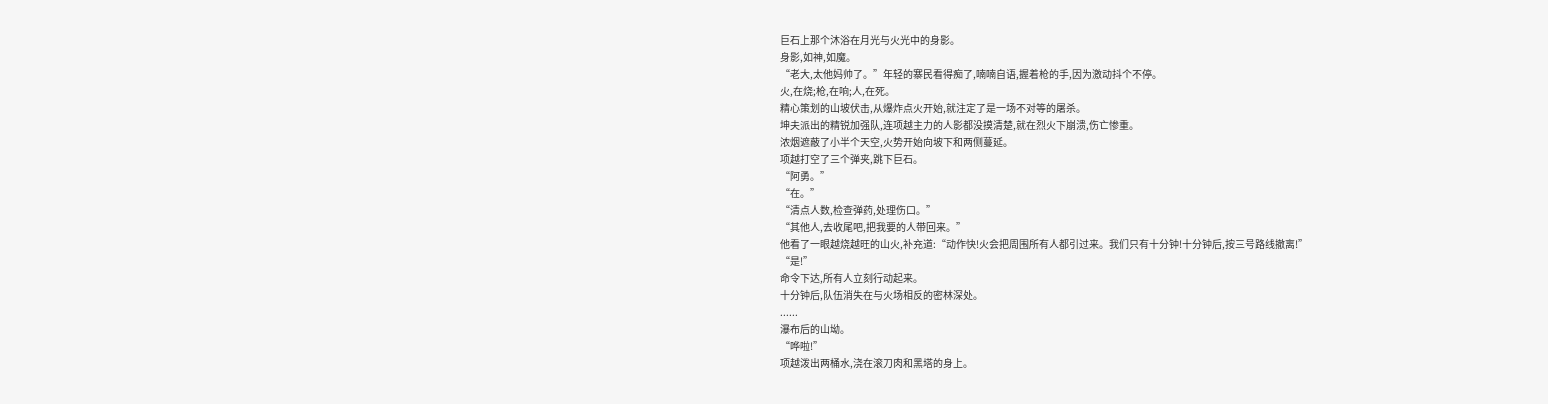巨石上那个沐浴在月光与火光中的身影。
身影,如神,如魔。
“老大,太他妈帅了。”年轻的寨民看得痴了,喃喃自语,握着枪的手,因为激动抖个不停。
火,在烧;枪,在响;人,在死。
精心策划的山坡伏击,从爆炸点火开始,就注定了是一场不对等的屠杀。
坤夫派出的精锐加强队,连项越主力的人影都没摸清楚,就在烈火下崩溃,伤亡惨重。
浓烟遮蔽了小半个天空,火势开始向坡下和两侧蔓延。
项越打空了三个弹夹,跳下巨石。
“阿勇。”
“在。”
“清点人数,检查弹药,处理伤口。”
“其他人,去收尾吧,把我要的人带回来。”
他看了一眼越烧越旺的山火,补充道:“动作快!火会把周围所有人都引过来。我们只有十分钟!十分钟后,按三号路线撤离!”
“是!”
命令下达,所有人立刻行动起来。
十分钟后,队伍消失在与火场相反的密林深处。
......
瀑布后的山坳。
“哗啦!”
项越泼出两桶水,浇在滚刀肉和黑塔的身上。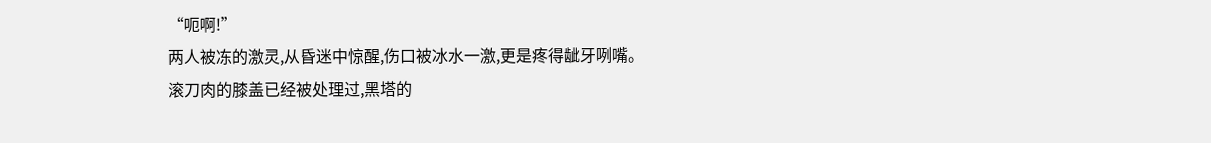“呃啊!”
两人被冻的激灵,从昏迷中惊醒,伤口被冰水一激,更是疼得龇牙咧嘴。
滚刀肉的膝盖已经被处理过,黑塔的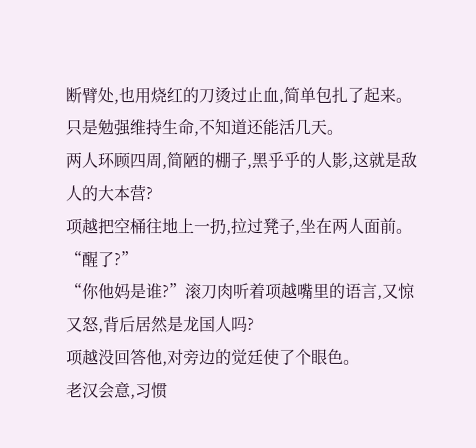断臂处,也用烧红的刀烫过止血,简单包扎了起来。
只是勉强维持生命,不知道还能活几天。
两人环顾四周,简陋的棚子,黑乎乎的人影,这就是敌人的大本营?
项越把空桶往地上一扔,拉过凳子,坐在两人面前。
“醒了?”
“你他妈是谁?”滚刀肉听着项越嘴里的语言,又惊又怒,背后居然是龙国人吗?
项越没回答他,对旁边的觉廷使了个眼色。
老汉会意,习惯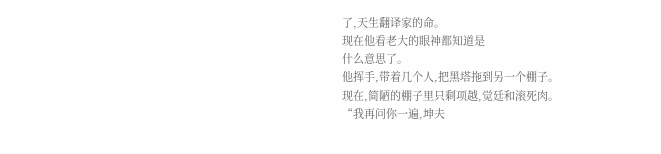了,天生翻译家的命。
现在他看老大的眼神都知道是
什么意思了。
他挥手,带着几个人,把黑塔拖到另一个棚子。
现在,简陋的棚子里只剩项越,觉廷和滚死肉。
“我再问你一遍,坤夫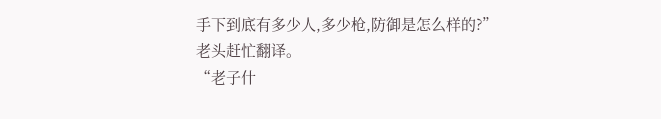手下到底有多少人,多少枪,防御是怎么样的?”
老头赶忙翻译。
“老子什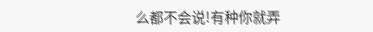么都不会说!有种你就弄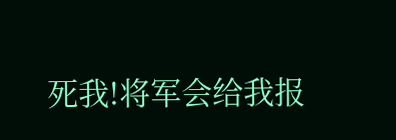死我!将军会给我报